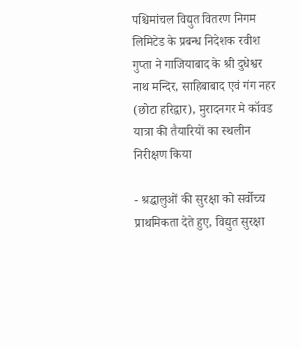पश्चिमांचल विद्युत वितरण निगम लिमिटेड के प्रबन्ध निदेशक रवीश गुप्ता ने गाजियाबाद के श्री दुधेश्वर नाथ मन्दिर, साहिबाबाद एवं गंग नहर (छोटा हरिद्वार), मुरादनगर मे कॉवड यात्रा की तैयारियों का स्थलीन निरीक्षण किया

- श्रद्धालुओं की सुरक्षा को सर्वोच्च प्राथमिकता देते हुए, विद्युत सुरक्षा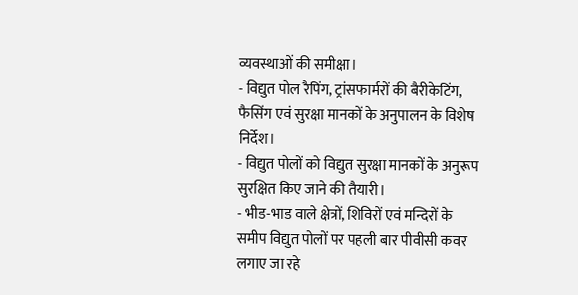व्यवस्थाओं की समीक्षा।
- विद्युत पोल रैपिंग, ट्रांसफार्मरों की बैरीकेटिंग, फैसिंग एवं सुरक्षा मानकों के अनुपालन के विशेष निर्देश।
- विद्युत पोलों को विद्युत सुरक्षा मानकों के अनुरूप सुरक्षित किए जाने की तैयारी।
- भीड-भाड वाले क्षेत्रों, शिविरों एवं मन्दिरों के समीप विद्युत पोलों पर पहली बार पीवीसी कवर लगाए जा रहे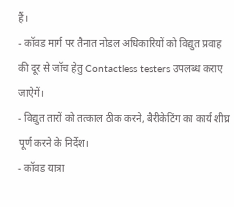हैं।
- कॉवड मार्ग पर तैनात नोडल अधिकारियों को विद्युत प्रवाह की दूर से जॉच हेतु Contactless testers उपलब्ध कराए जाऐगें।
- विद्युत तारों को तत्काल ठीक करने, बैरीकेटिंग का कार्य शीघ्र पूर्ण करने के निर्देश।
- कॉवड यात्रा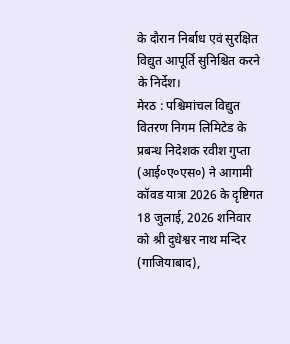के दौरान निर्बाध एवं सुरक्षित विद्युत आपूर्ति सुनिश्चित करने के निर्देश।
मेरठ : पश्चिमांचल विद्युत वितरण निगम लिमिटेड के प्रबन्ध निदेशक रवीश गुप्ता (आई०ए०एस०) ने आगामी कॉवड यात्रा 2026 के दृष्टिगत 18 जुलाई, 2026 शनिवार को श्री दुधेश्वर नाथ मन्दिर (गाजियाबाद),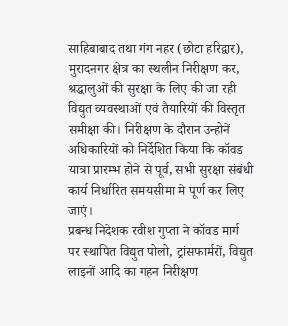साहिबाबाद तथा गंग नहर (छोटा हरिद्वार), मुरादनगर क्षेत्र का स्थलीन निरीक्षण कर, श्रद्धालुओं की सुरक्षा के लिए की जा रही विद्युत व्यवस्थाओं एवं तैयारियों की विस्तृत समीक्षा की। निरीक्षण के दौरान उन्होनें अधिकारियों को निर्देशित किया कि कॉवड यात्रा प्रारम्भ होने से पूर्व, सभी सुरक्षा संबंधी कार्य निर्धारित समयसीमा मे पूर्ण कर लिए जाएं।
प्रबन्ध निदेशक रवीश गुप्ता ने कॉवड मार्ग पर स्थापित विद्युत पोलो, ट्रांसफार्मरों, विद्युत लाइनों आदि का गहन निरीक्षण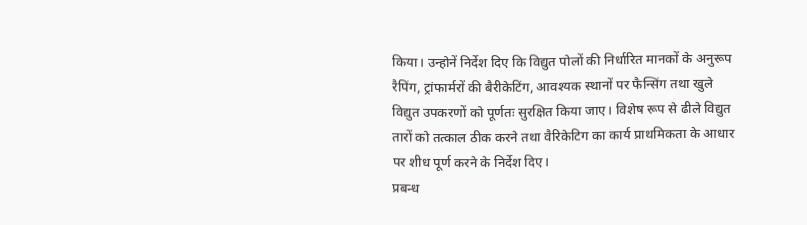किया। उन्होनें निर्देश दिए कि विद्युत पोलों की निर्धारित मानकों के अनुरूप रैपिंग, ट्रांफार्मरों की बैरीकेटिंग, आवश्यक स्थानों पर फैन्सिंग तथा खुले विद्युत उपकरणों को पूर्णतः सुरक्षित किया जाए। विशेष रूप से ढीले विद्युत तारों को तत्काल ठीक करने तथा वैरिकेटिग का कार्य प्राथमिकता के आधार पर शीध पूर्ण करने के निर्देश दिए।
प्रबन्ध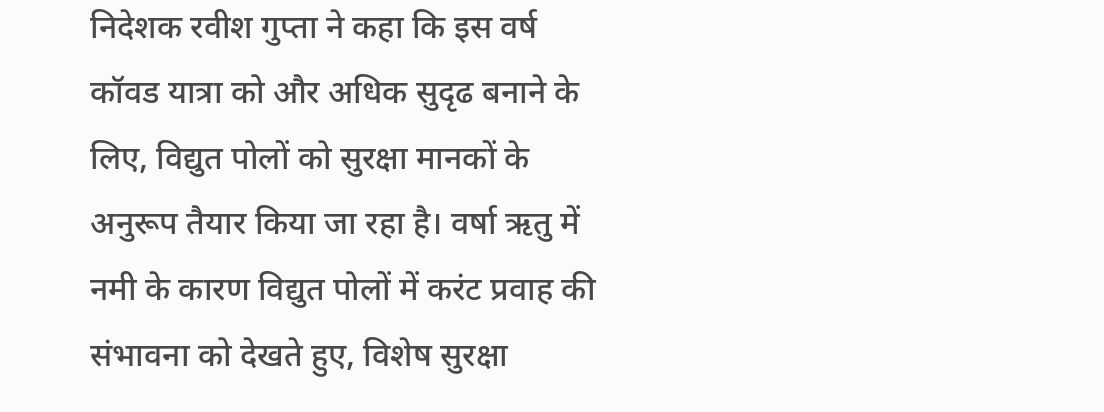निदेशक रवीश गुप्ता ने कहा कि इस वर्ष कॉवड यात्रा को और अधिक सुदृढ बनाने के लिए, विद्युत पोलों को सुरक्षा मानकों के अनुरूप तैयार किया जा रहा है। वर्षा ऋतु में नमी के कारण विद्युत पोलों में करंट प्रवाह की संभावना को देखते हुए, विशेष सुरक्षा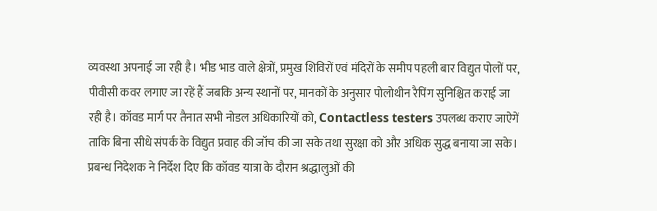व्यवस्था अपनाई जा रही है। भीड भाड वाले क्षेत्रों, प्रमुख शिविरों एवं मंदिरों के समीप पहली बार विद्युत पोलों पर, पीवीसी कवर लगाए जा रहें हैं जबकि अन्य स्थानों पर, मानकों के अनुसार पोलोथीन रैपिंग सुनिश्चित कराई जा रही है। कॉवड मार्ग पर तैनात सभी नोडल अधिकारियों को, Contactless testers उपलब्ध कराए जाऐगें ताकि बिना सीधे संपर्क के विद्युत प्रवाह की जॉच की जा सके तथा सुरक्षा को और अधिक सुद्ध बनाया जा सके।
प्रबन्ध निदेशक ने निर्देश दिए कि कॉवड यात्रा के दौरान श्रद्धालुओं की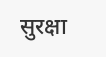सुरक्षा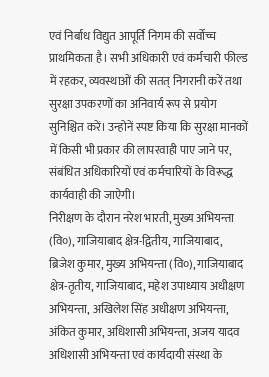एवं निर्बाध विद्युत आपूर्ति निगम की सर्वोच्च प्राथमिकता है। सभी अधिकारी एवं कर्मचारी फील्ड में रहकर, व्यवस्थाओं की सतत् निगरानी करें तथा सुरक्षा उपकरणों का अनिवार्य रूप से प्रयोग सुनिश्चित करें। उन्होनें स्पष्ट किया कि सुरक्षा मानकों में किसी भी प्रकार की लापरवाही पाए जाने पर, संबंधित अधिकारियों एवं कर्मचारियों के विरूद्ध कार्यवाही की जाऐगी।
निरीक्षण के दौरान नरेश भारती, मुख्य अभियन्ता (वि०), गाजियाबाद क्षेत्र-द्वितीय, गाजियाबाद, ब्रिजेश कुमार, मुख्य अभियन्ता (वि०), गाजियाबाद क्षेत्र-तृतीय, गाजियाबाद, महेश उपाध्याय अधीक्षण अभियन्ता, अखिलेश सिंह अधीक्षण अभियन्ता, अंकित कुमार, अधिशासी अभियन्ता, अजय यादव अधिशासी अभियन्ता एवं कार्यदायी संस्था के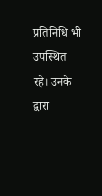प्रतिनिधि भी उपस्थित रहे। उनके द्वारा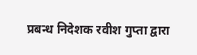प्रबन्ध निदेशक रवीश गुप्ता द्वारा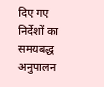दिए गए निर्देशों का समयबद्ध अनुपालन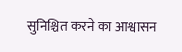सुनिश्चित करने का आश्वासन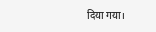दिया गया।